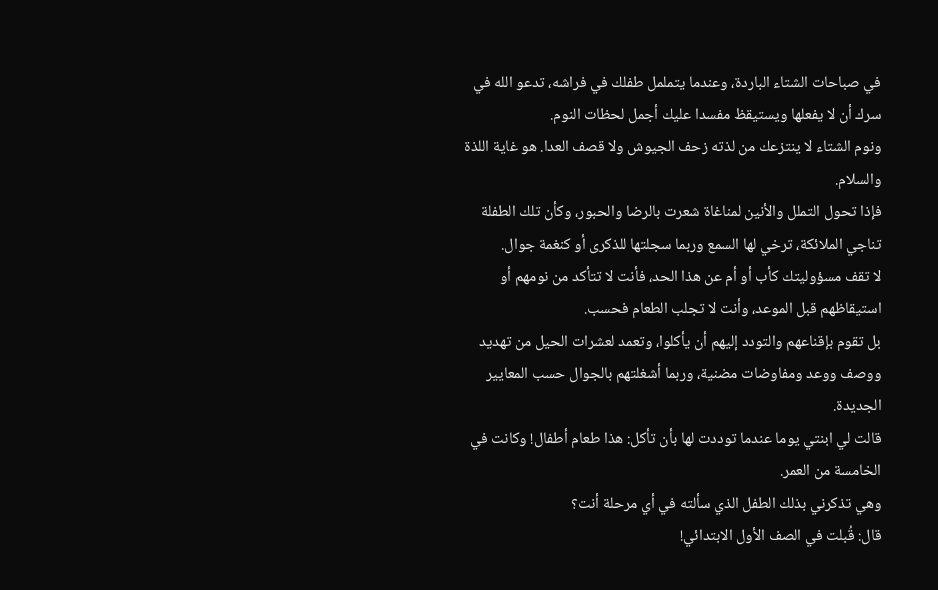في صباحات الشتاء الباردة، وعندما يتململ طفلك في فراشه، تدعو الله في سرك أن لا يفعلها ويستيقظ مفسدا عليك أجمل لحظات النوم.
ونوم الشتاء لا ينتزعك من لذته زحف الجيوش ولا قصف العدا. هو غاية اللذة والسلام.
فإذا تحول التملل والأنين لمناغاة شعرت بالرضا والحبور، وكأن تلك الطفلة تناجي الملائكة، ترخي لها السمع وربما سجلتها للذكرى أو كنغمة جوال.
لا تقف مسؤوليتك كأب أو أم عن هذا الحد، فأنت لا تتأكد من نومهم أو استيقاظهم قبل الموعد، وأنت لا تجلب الطعام فحسب.
بل تقوم بإقناعهم والتودد إليهم أن يأكلوا، وتعمد لعشرات الحيل من تهديد ووصف ووعد ومفاوضات مضنية، وربما أشغلتهم بالجوال حسب المعايير الجديدة.
قالت لي ابنتي يوما عندما توددت لها بأن تأكل: هذا طعام أطفال! وكانت في الخامسة من العمر.
وهي تذكرني بذلك الطفل الذي سألته في أي مرحلة أنت؟
قال: قُبلت في الصف الأول الابتدائي!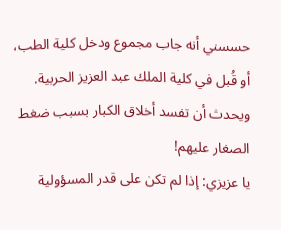حسسني أنه جاب مجموع ودخل كلية الطب، أو قُبل في كلية الملك عبد العزيز الحربية.
ويحدث أن تفسد أخلاق الكبار بسبب ضغط الصغار عليهم!
يا عزيزي: إذا لم تكن على قدر المسؤولية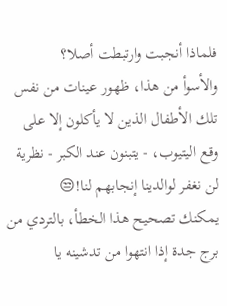فلماذا أنجبت وارتبطت أصلا؟
والأسوأ من هذا، ظهور عينات من نفس تلك الأطفال الذين لا يأكلون إلا على وقع اليتيوب، - يتبنون عند الكبر - نظرية لن نغفر لوالدينا إنجابهم لنا!😒
يمكنك تصحيح هذا الخطأ، بالتردي من برج جدة إذا انتهوا من تدشينه يا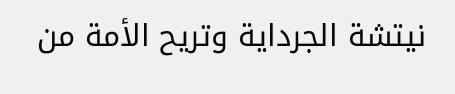نيتشة الجرداية وتريح الأمة من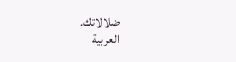ضلالاتك.
العربية